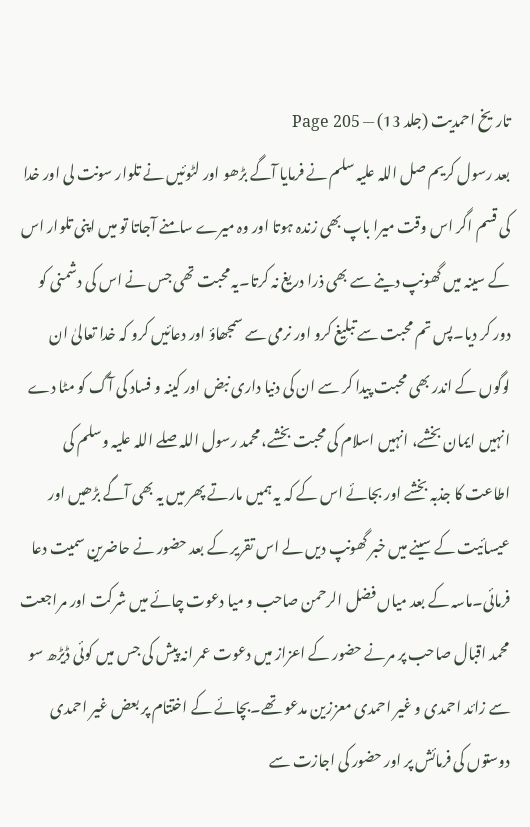تاریخ احمدیت (جلد 13) — Page 205
بعد رسول کریم صل اللہ علیہ سلم نے فرمایا آگے بڑھو اور لٹوئیں نے تلوار سونت لی اور خدا کی قسم اگر اس وقت میرا باپ بھی زندہ ہوتا اور وہ میرے سامنے آجاتا تو میں اپنی تلوار اس کے سینہ میں گھونپ دینے سے بھی ذرا دریغ نہ کرتا۔یہ محبت تھی جس نے اس کی دشمنی کو دور کر دیا۔پس تم محبت سے تبلیغ کرو اور نرمی سے سمجھاؤ اور دعائیں کرو کہ خدا تعالیٰ ان لوگوں کے اندر بھی محبت پیدا کر سے ان کی دنیا داری نبض اور کینہ و فساد کی آگ کو مٹا دے انہیں ایمان بخشے، انہیں اسلام کی محبت بخشے، محمد رسول اللہ صلے اللہ علیہ وسلم کی اطاعت کا جذبہ بخشے اور بجائے اس کے کہ یہ ہمیں مارتے پھر میں یہ بھی آگے بڑھیں اور عیسائیت کے سینے میں خبر گھونپ دیں لے اس تقریر کے بعد حضور نے حاضرین سمیت دعا فرمائی۔ماسہ کے بعد میاں فضل الرحمن صاحب و میا دعوت چائے میں شرکت اور مراجعت محمد اقبال صاحب پر مرنے حضور کے اعزاز میں دعوت عمر انہ پیش کی جس میں کوئی ڈیڑھ سو سے زائد احمدی و غیر احمدی معززین مدعو تھے۔بچائے کے اختتام پر بعض غیر احمدی دوستوں کی فرمائش پر اور حضور کی اجازت سے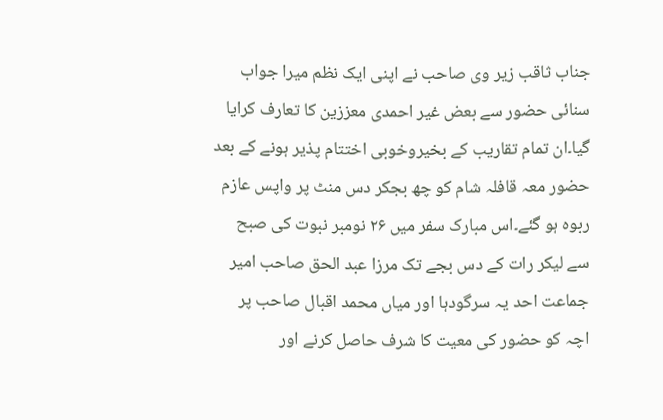جناب ثاقب زیر وی صاحب نے اپنی ایک نظم میرا جواب سنائی حضور سے بعض غیر احمدی معززین کا تعارف کرایا گیا۔ان تمام تقاریب کے بخیروخوبی اختتام پذیر ہونے کے بعد حضور معہ قافلہ شام کو چھ بجکر دس منٹ پر واپس عازم ربوہ ہو گئے۔اس مبارک سفر میں ۲۶ نومبر نبوت کی صبح سے لیکر رات کے دس بجے تک مرزا عبد الحق صاحب امیر جماعت احد یہ سرگودہا اور میاں محمد اقبال صاحب پر اچہ کو حضور کی معیت کا شرف حاصل کرنے اور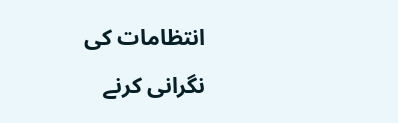انتظامات کی نگرانی کرنے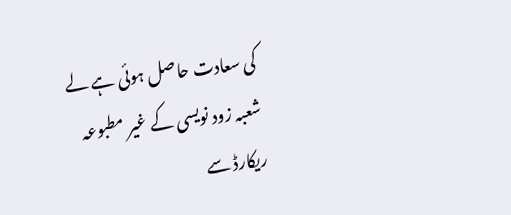کی سعادت حاصل ہوئی ہے لے شعبہ زود نویسی کے غیر مطبوعہ ریکارڈ سے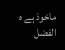ماخوذ ہے ه الفضل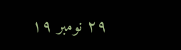۲۹ نومبر ۱۹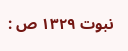نبوت ۱۳۲۹ ص :